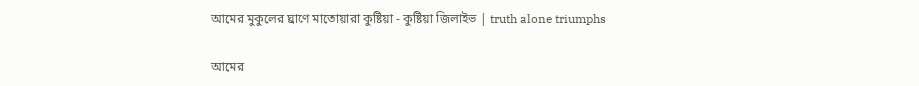আমের মুকুলের ঘ্রাণে মাতোয়ারা কুষ্টিয়া - কুষ্টিয়া জিলাইভ | truth alone triumphs

আমের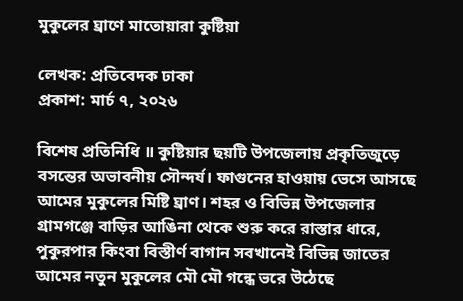মুকুলের ঘ্রাণে মাতোয়ারা কুষ্টিয়া

লেখক: প্রতিবেদক ঢাকা
প্রকাশ: মার্চ ৭, ২০২৬

বিশেষ প্রতিনিধি ॥ কুষ্টিয়ার ছয়টি উপজেলায় প্রকৃতিজুড়ে বসন্তের অভাবনীয় সৌন্দর্য। ফাগুনের হাওয়ায় ভেসে আসছে আমের মুকুলের মিষ্টি ঘ্রাণ। শহর ও বিভিন্ন উপজেলার গ্রামগঞ্জে বাড়ির আঙিনা থেকে শুরু করে রাস্তার ধারে, পুকুরপার কিংবা বিস্তীর্ণ বাগান সবখানেই বিভিন্ন জাতের আমের নতুন মুকুলের মৌ মৌ গন্ধে ভরে উঠেছে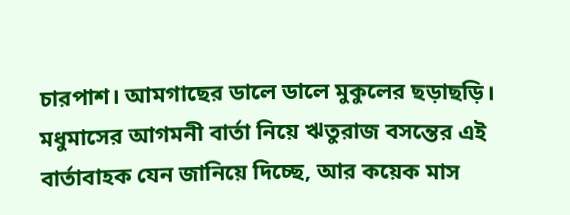চারপাশ। আমগাছের ডালে ডালে মুকুলের ছড়াছড়ি। মধুমাসের আগমনী বার্তা নিয়ে ঋতুরাজ বসন্তের এই বার্তাবাহক যেন জানিয়ে দিচ্ছে, আর কয়েক মাস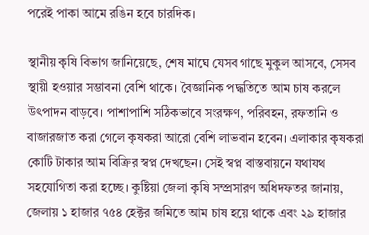পরেই পাকা আমে রঙিন হবে চারদিক।

স্থানীয় কৃষি বিভাগ জানিয়েছে, শেষ মাঘে যেসব গাছে মুকুল আসবে, সেসব স্থায়ী হওয়ার সম্ভাবনা বেশি থাকে। বৈজ্ঞানিক পদ্ধতিতে আম চাষ করলে উৎপাদন বাড়বে। পাশাপাশি সঠিকভাবে সংরক্ষণ, পরিবহন, রফতানি ও বাজারজাত করা গেলে কৃষকরা আরো বেশি লাভবান হবেন। এলাকার কৃষকরা কোটি টাকার আম বিক্রির স্বপ্ন দেখছেন। সেই স্বপ্ন বাস্তবায়নে যথাযথ সহযোগিতা করা হচ্ছে। কুষ্টিয়া জেলা কৃষি সম্প্রসারণ অধিদফতর জানায়, জেলায় ১ হাজার ৭৫৪ হেক্টর জমিতে আম চাষ হয়ে থাকে এবং ২৯ হাজার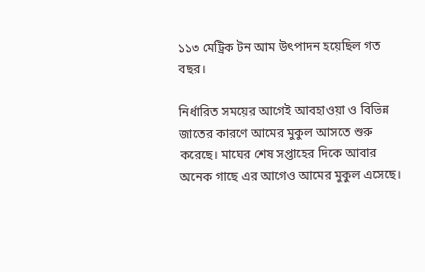১১৩ মেট্রিক টন আম উৎপাদন হয়েছিল গত বছর।

নির্ধারিত সময়ের আগেই আবহাওয়া ও বিভিন্ন জাতের কারণে আমের মুকুল আসতে শুরু করেছে। মাঘের শেষ সপ্তাহের দিকে আবার অনেক গাছে এর আগেও আমের মুকুল এসেছে।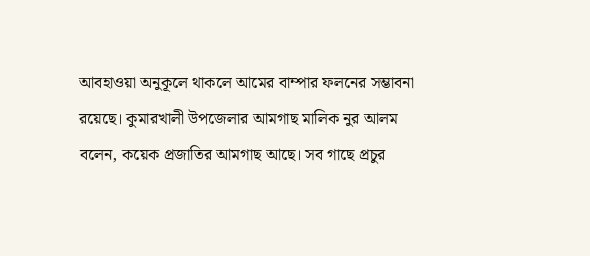আবহাওয়া অনুকূলে থাকলে আমের বাম্পার ফলনের সম্ভাবনা রয়েছে। কুমারখালী উপজেলার আমগাছ মালিক নুর আলম বলেন, কয়েক প্রজাতির আমগাছ আছে। সব গাছে প্রচুর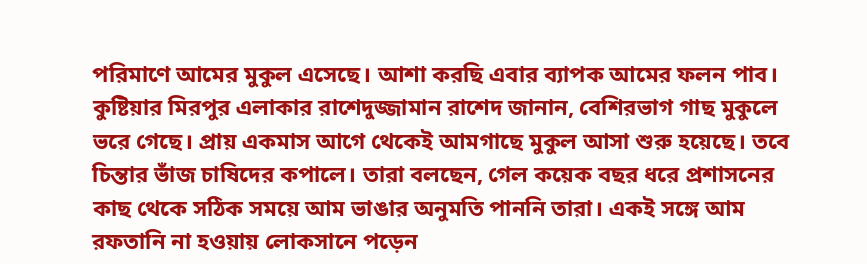পরিমাণে আমের মুকুল এসেছে। আশা করছি এবার ব্যাপক আমের ফলন পাব। কুষ্টিয়ার মিরপুর এলাকার রাশেদুজ্জামান রাশেদ জানান, বেশিরভাগ গাছ মুকুলে ভরে গেছে। প্রায় একমাস আগে থেকেই আমগাছে মুকুল আসা শুরু হয়েছে। তবে চিন্তার ভাঁজ চাষিদের কপালে। তারা বলছেন, গেল কয়েক বছর ধরে প্রশাসনের কাছ থেকে সঠিক সময়ে আম ভাঙার অনুমতি পাননি তারা। একই সঙ্গে আম রফতানি না হওয়ায় লোকসানে পড়েন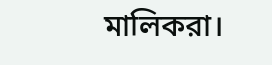মালিকরা।